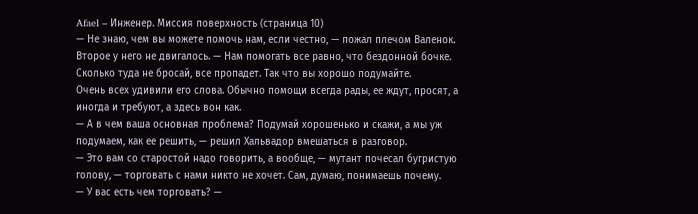Afael – Инженер. Миссия поверхность (страница 10)
— Не знаю, чем вы можете помочь нам, если честно, — пожал плечом Валенок. Второе у него не двигалось. — Нам помогать все равно, что бездонной бочке. Сколько туда не бросай, все пропадет. Так что вы хорошо подумайте.
Очень всех удивили его слова. Обычно помощи всегда рады, ее ждут, просят, а иногда и требуют, а здесь вон как.
— А в чем ваша основная проблема? Подумай хорошенько и скажи, а мы уж подумаем, как ее решить, — решил Хальвадор вмешаться в разговор.
— Это вам со старостой надо говорить, а вообще, — мутант почесал бугристую голову, — торговать с нами никто не хочет. Сам, думаю, понимаешь почему.
— У вас есть чем торговать? —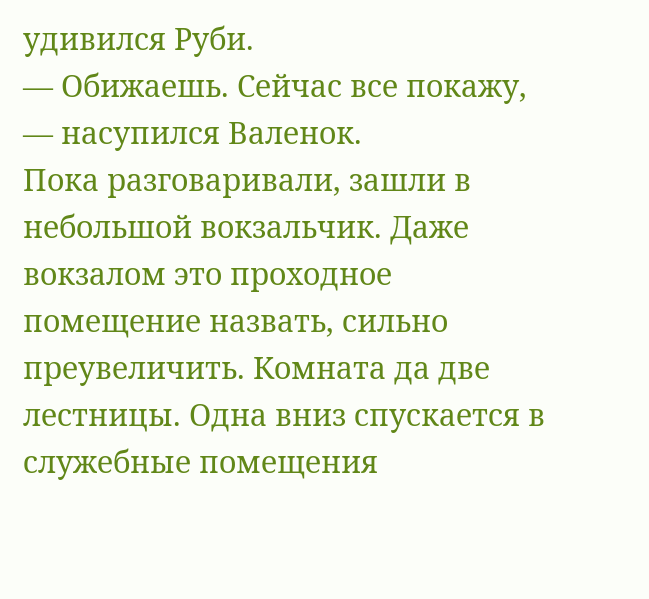удивился Руби.
— Обижаешь. Сейчас все покажу, — насупился Валенок.
Пока разговаривали, зашли в небольшой вокзальчик. Даже вокзалом это проходное помещение назвать, сильно преувеличить. Комната да две лестницы. Одна вниз спускается в служебные помещения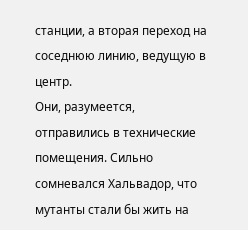станции, а вторая переход на соседнюю линию, ведущую в центр.
Они, разумеется, отправились в технические помещения. Сильно сомневался Хальвадор, что мутанты стали бы жить на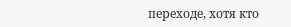переходе, хотя кто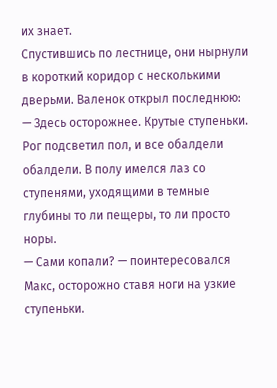их знает.
Спустившись по лестнице, они нырнули в короткий коридор с несколькими дверьми. Валенок открыл последнюю: — Здесь осторожнее. Крутые ступеньки.
Рог подсветил пол, и все обалдели обалдели. В полу имелся лаз со ступенями, уходящими в темные глубины то ли пещеры, то ли просто норы.
— Сами копали? — поинтересовался Макс, осторожно ставя ноги на узкие ступеньки.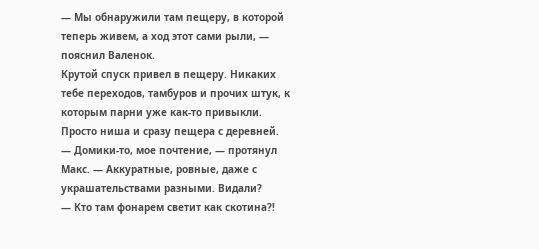— Мы обнаружили там пещеру, в которой теперь живем, а ход этот сами рыли, — пояснил Валенок.
Крутой спуск привел в пещеру. Никаких тебе переходов, тамбуров и прочих штук, к которым парни уже как-то привыкли. Просто ниша и сразу пещера с деревней.
— Домики-то, мое почтение, — протянул Макс. — Аккуратные, ровные, даже с украшательствами разными. Видали?
— Кто там фонарем светит как скотина?!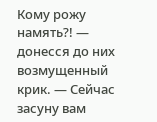Кому рожу намять?! — донесся до них возмущенный крик. — Сейчас засуну вам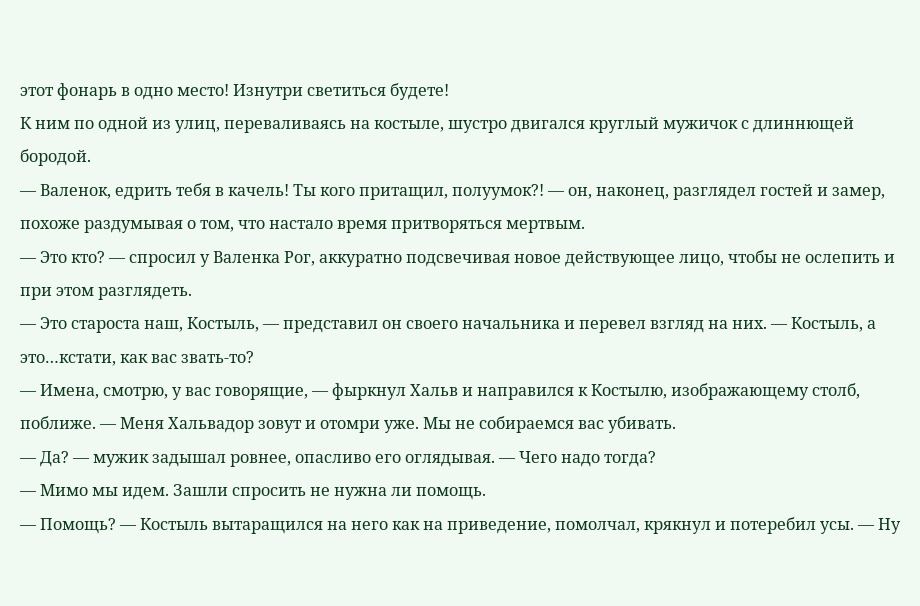этот фонарь в одно место! Изнутри светиться будете!
К ним по одной из улиц, переваливаясь на костыле, шустро двигался круглый мужичок с длиннющей бородой.
— Валенок, едрить тебя в качель! Ты кого притащил, полуумок?! — он, наконец, разглядел гостей и замер, похоже раздумывая о том, что настало время притворяться мертвым.
— Это кто? — спросил у Валенка Рог, аккуратно подсвечивая новое действующее лицо, чтобы не ослепить и при этом разглядеть.
— Это староста наш, Костыль, — представил он своего начальника и перевел взгляд на них. — Костыль, а это…кстати, как вас звать-то?
— Имена, смотрю, у вас говорящие, — фыркнул Хальв и направился к Костылю, изображающему столб, поближе. — Меня Хальвадор зовут и отомри уже. Мы не собираемся вас убивать.
— Да? — мужик задышал ровнее, опасливо его оглядывая. — Чего надо тогда?
— Мимо мы идем. Зашли спросить не нужна ли помощь.
— Помощь? — Костыль вытаращился на него как на приведение, помолчал, крякнул и потеребил усы. — Ну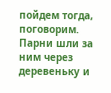пойдем тогда, поговорим.
Парни шли за ним через деревеньку и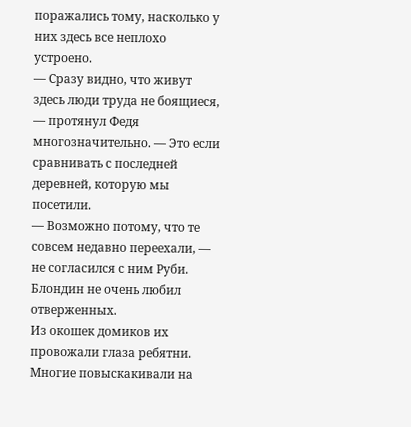поражались тому, насколько у них здесь все неплохо устроено.
— Сразу видно, что живут здесь люди труда не боящиеся, — протянул Федя многозначительно. — Это если сравнивать с последней деревней, которую мы посетили.
— Возможно потому, что те совсем недавно переехали, — не согласился с ним Руби. Блондин не очень любил отверженных.
Из окошек домиков их провожали глаза ребятни. Многие повыскакивали на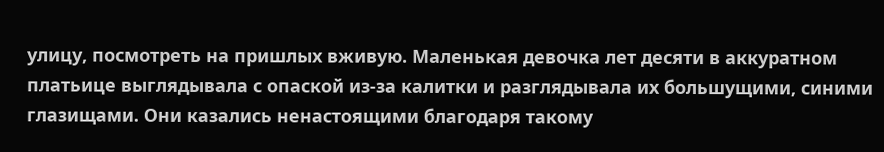улицу, посмотреть на пришлых вживую. Маленькая девочка лет десяти в аккуратном платьице выглядывала с опаской из-за калитки и разглядывала их большущими, синими глазищами. Они казались ненастоящими благодаря такому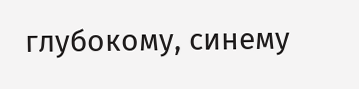глубокому, синему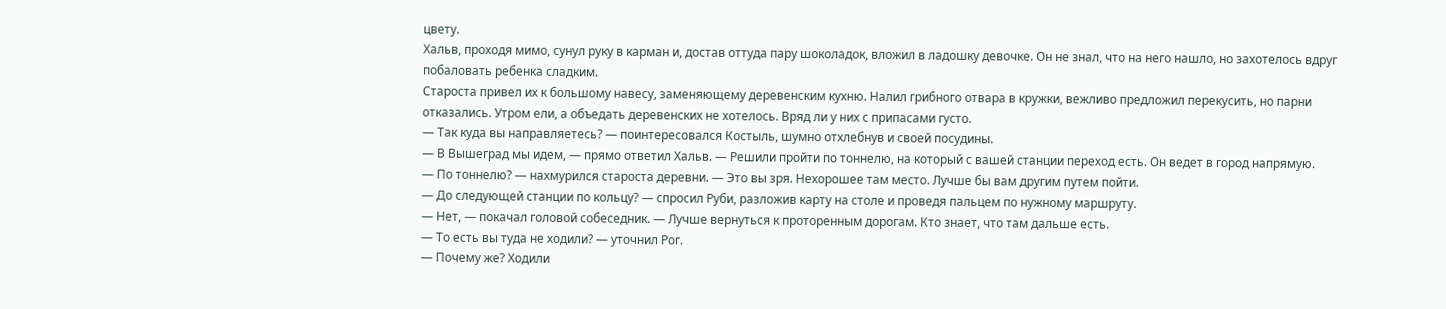цвету.
Хальв, проходя мимо, сунул руку в карман и, достав оттуда пару шоколадок, вложил в ладошку девочке. Он не знал, что на него нашло, но захотелось вдруг побаловать ребенка сладким.
Староста привел их к большому навесу, заменяющему деревенским кухню. Налил грибного отвара в кружки, вежливо предложил перекусить, но парни отказались. Утром ели, а объедать деревенских не хотелось. Вряд ли у них с припасами густо.
— Так куда вы направляетесь? — поинтересовался Костыль, шумно отхлебнув и своей посудины.
— В Вышеград мы идем, — прямо ответил Хальв. — Решили пройти по тоннелю, на который с вашей станции переход есть. Он ведет в город напрямую.
— По тоннелю? — нахмурился староста деревни. — Это вы зря. Нехорошее там место. Лучше бы вам другим путем пойти.
— До следующей станции по кольцу? — спросил Руби, разложив карту на столе и проведя пальцем по нужному маршруту.
— Нет, — покачал головой собеседник. — Лучше вернуться к проторенным дорогам. Кто знает, что там дальше есть.
— То есть вы туда не ходили? — уточнил Рог.
— Почему же? Ходили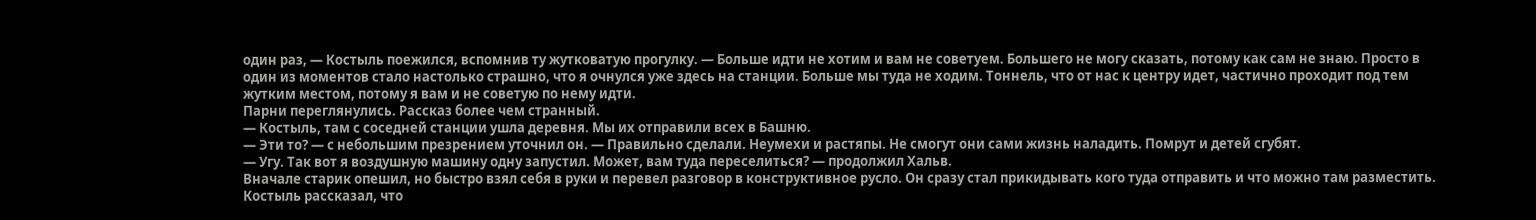один раз, — Костыль поежился, вспомнив ту жутковатую прогулку. — Больше идти не хотим и вам не советуем. Большего не могу сказать, потому как сам не знаю. Просто в один из моментов стало настолько страшно, что я очнулся уже здесь на станции. Больше мы туда не ходим. Тоннель, что от нас к центру идет, частично проходит под тем жутким местом, потому я вам и не советую по нему идти.
Парни переглянулись. Рассказ более чем странный.
— Костыль, там с соседней станции ушла деревня. Мы их отправили всех в Башню.
— Эти то? — с небольшим презрением уточнил он. — Правильно сделали. Неумехи и растяпы. Не смогут они сами жизнь наладить. Помрут и детей сгубят.
— Угу. Так вот я воздушную машину одну запустил. Может, вам туда переселиться? — продолжил Хальв.
Вначале старик опешил, но быстро взял себя в руки и перевел разговор в конструктивное русло. Он сразу стал прикидывать кого туда отправить и что можно там разместить.
Костыль рассказал, что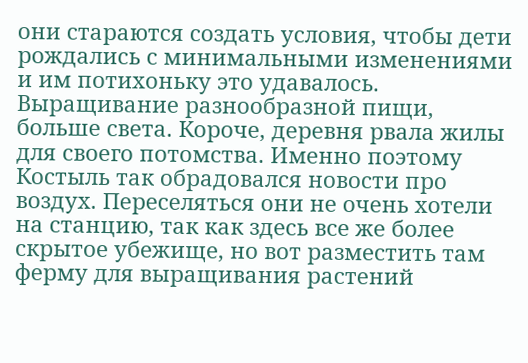они стараются создать условия, чтобы дети рождались с минимальными изменениями и им потихоньку это удавалось. Выращивание разнообразной пищи, больше света. Короче, деревня рвала жилы для своего потомства. Именно поэтому Костыль так обрадовался новости про воздух. Переселяться они не очень хотели на станцию, так как здесь все же более скрытое убежище, но вот разместить там ферму для выращивания растений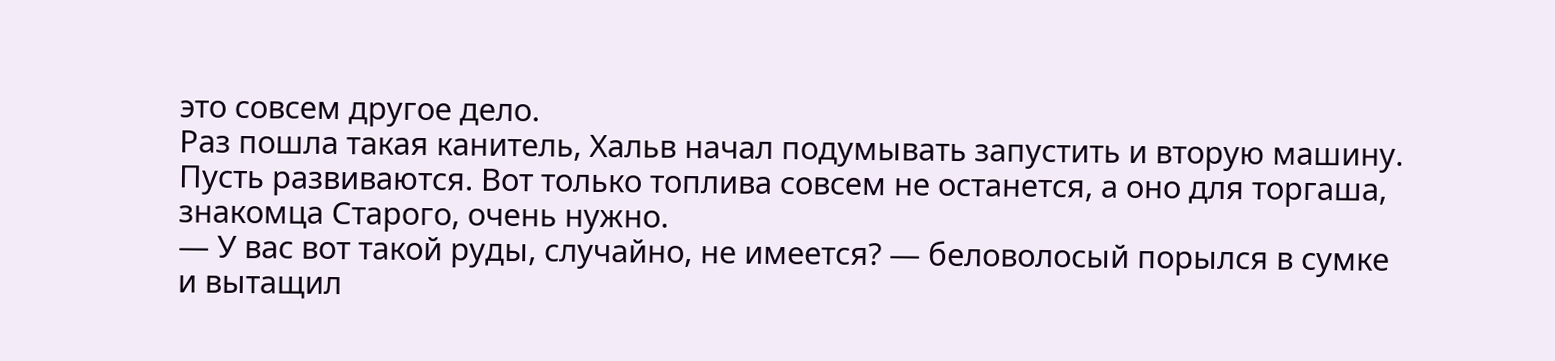это совсем другое дело.
Раз пошла такая канитель, Хальв начал подумывать запустить и вторую машину. Пусть развиваются. Вот только топлива совсем не останется, а оно для торгаша, знакомца Старого, очень нужно.
— У вас вот такой руды, случайно, не имеется? — беловолосый порылся в сумке и вытащил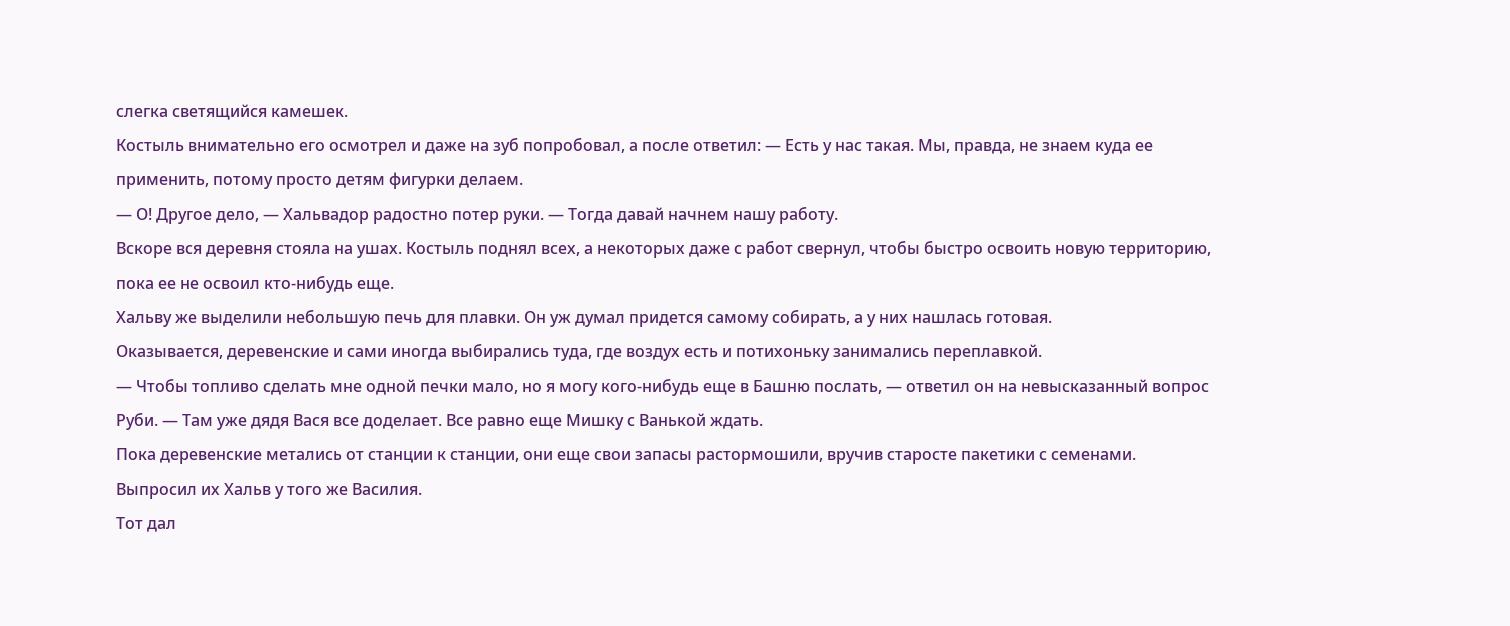слегка светящийся камешек.
Костыль внимательно его осмотрел и даже на зуб попробовал, а после ответил: — Есть у нас такая. Мы, правда, не знаем куда ее применить, потому просто детям фигурки делаем.
— О! Другое дело, — Хальвадор радостно потер руки. — Тогда давай начнем нашу работу.
Вскоре вся деревня стояла на ушах. Костыль поднял всех, а некоторых даже с работ свернул, чтобы быстро освоить новую территорию, пока ее не освоил кто-нибудь еще.
Хальву же выделили небольшую печь для плавки. Он уж думал придется самому собирать, а у них нашлась готовая.
Оказывается, деревенские и сами иногда выбирались туда, где воздух есть и потихоньку занимались переплавкой.
— Чтобы топливо сделать мне одной печки мало, но я могу кого-нибудь еще в Башню послать, — ответил он на невысказанный вопрос Руби. — Там уже дядя Вася все доделает. Все равно еще Мишку с Ванькой ждать.
Пока деревенские метались от станции к станции, они еще свои запасы растормошили, вручив старосте пакетики с семенами. Выпросил их Хальв у того же Василия.
Тот дал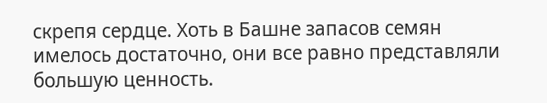скрепя сердце. Хоть в Башне запасов семян имелось достаточно, они все равно представляли большую ценность.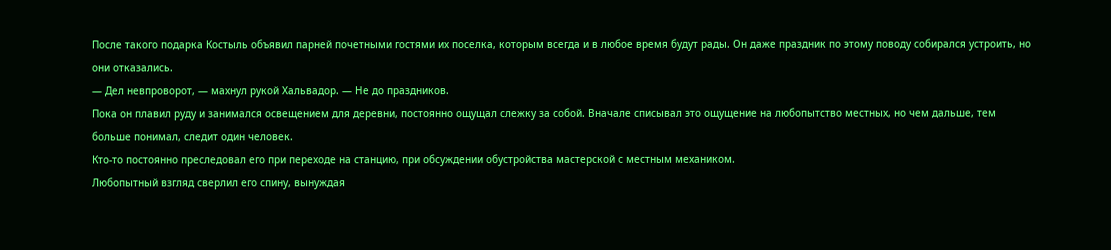После такого подарка Костыль объявил парней почетными гостями их поселка, которым всегда и в любое время будут рады. Он даже праздник по этому поводу собирался устроить, но они отказались.
— Дел невпроворот, — махнул рукой Хальвадор. — Не до праздников.
Пока он плавил руду и занимался освещением для деревни, постоянно ощущал слежку за собой. Вначале списывал это ощущение на любопытство местных, но чем дальше, тем больше понимал, следит один человек.
Кто-то постоянно преследовал его при переходе на станцию, при обсуждении обустройства мастерской с местным механиком.
Любопытный взгляд сверлил его спину, вынуждая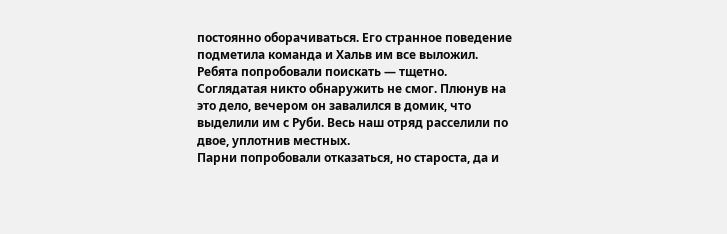постоянно оборачиваться. Его странное поведение подметила команда и Хальв им все выложил.
Ребята попробовали поискать — тщетно. Соглядатая никто обнаружить не смог. Плюнув на это дело, вечером он завалился в домик, что выделили им с Руби. Весь наш отряд расселили по двое, уплотнив местных.
Парни попробовали отказаться, но староста, да и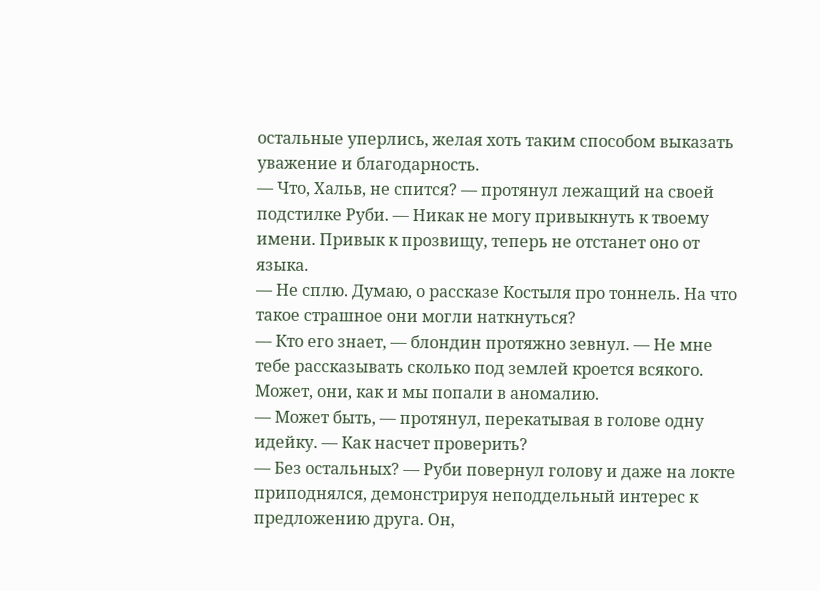остальные уперлись, желая хоть таким способом выказать уважение и благодарность.
— Что, Хальв, не спится? — протянул лежащий на своей подстилке Руби. — Никак не могу привыкнуть к твоему имени. Привык к прозвищу, теперь не отстанет оно от языка.
— Не сплю. Думаю, о рассказе Костыля про тоннель. На что такое страшное они могли наткнуться?
— Кто его знает, — блондин протяжно зевнул. — Не мне тебе рассказывать сколько под землей кроется всякого. Может, они, как и мы попали в аномалию.
— Может быть, — протянул, перекатывая в голове одну идейку. — Как насчет проверить?
— Без остальных? — Руби повернул голову и даже на локте приподнялся, демонстрируя неподдельный интерес к предложению друга. Он,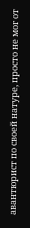авантюрист по своей натуре, просто не мог от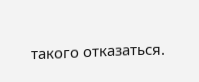такого отказаться.